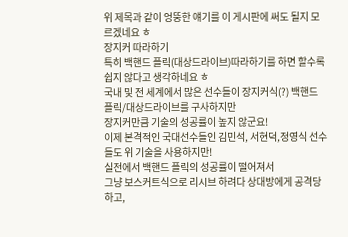위 제목과 같이 엉뚱한 얘기를 이 게시판에 써도 될지 모르겠네요 ㅎ
장지커 따라하기
특히 백핸드 플릭(대상드라이브)따라하기를 하면 할수록
쉽지 않다고 생각하네요 ㅎ
국내 및 전 세계에서 많은 선수들이 장지커식(?) 백핸드 플릭/대상드라이브를 구사하지만
장지커만큼 기술의 성공률이 높지 않군요!
이제 본격적인 국대선수들인 김민석, 서현덕,정영식 선수들도 위 기술을 사용하지만!
실전에서 백핸드 플릭의 성공률이 떨어져서
그냥 보스커트식으로 리시브 하려다 상대방에게 공격당하고,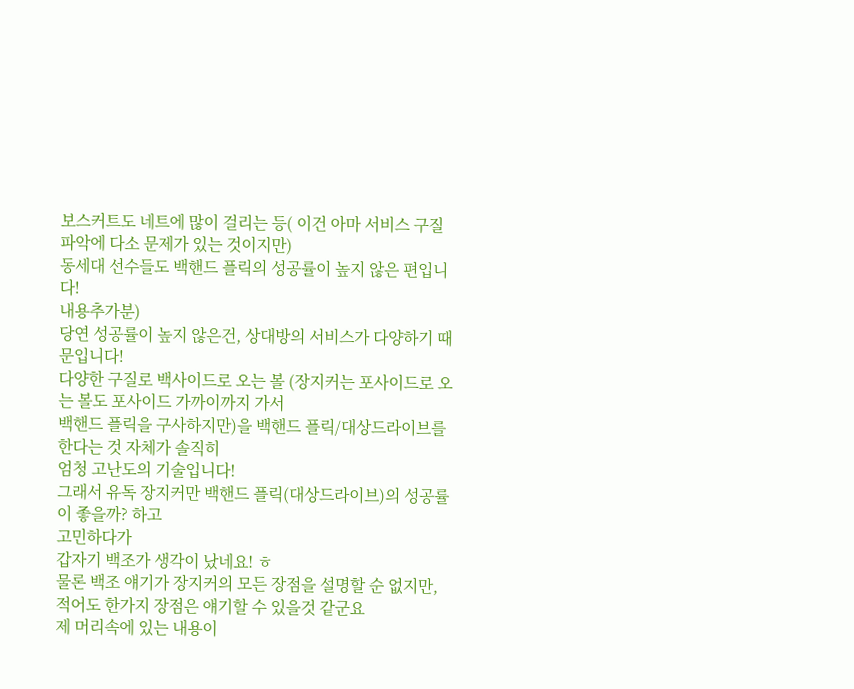보스커트도 네트에 많이 걸리는 등( 이건 아마 서비스 구질 파악에 다소 문제가 있는 것이지만)
동세대 선수들도 백핸드 플릭의 성공률이 높지 않은 편입니다!
내용추가분)
당연 성공률이 높지 않은건, 상대방의 서비스가 다양하기 때문입니다!
다양한 구질로 백사이드로 오는 볼 (장지커는 포사이드로 오는 볼도 포사이드 가까이까지 가서
백핸드 플릭을 구사하지만)을 백핸드 플릭/대상드라이브를 한다는 것 자체가 솔직히
엄청 고난도의 기술입니다!
그래서 유독 장지커만 백핸드 플릭(대상드라이브)의 성공률이 좋을까? 하고
고민하다가
갑자기 백조가 생각이 났네요! ㅎ
물론 백조 얘기가 장지커의 모든 장점을 설명할 순 없지만,
적어도 한가지 장점은 얘기할 수 있을것 같군요
제 머리속에 있는 내용이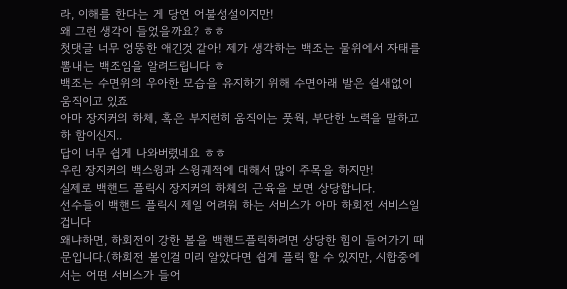라, 이해를 한다는 게 당연 어불성설이지만!
왜 그런 생각이 들었을까요? ㅎㅎ
첫댓글 너무 엉뚱한 애긴것 같아! 제가 생각하는 백조는 물위에서 자태를 뽐내는 백조임을 알려드립니다 ㅎ
백조는 수면위의 우아한 모습을 유지하기 위해 수면아래 발은 쉴새없이 움직이고 있죠
아마 장지커의 하체, 혹은 부지런히 움직이는 풋웍, 부단한 노력을 말하고하 함이신지..
답이 너무 쉽게 나와버렸네요 ㅎㅎ
우린 장지커의 백스윙과 스윙궤적에 대해서 많이 주목을 하지만!
실제로 백핸드 플릭시 장지커의 하체의 근육을 보면 상당합니다.
선수들이 백핸드 플릭시 제일 어려워 하는 서비스가 아마 하회전 서비스일 겁니다
왜냐하면, 하회전이 강한 볼을 백핸드플릭하려면 상당한 힘이 들어가기 때문입니다.(하회전 볼인걸 미리 알았다면 쉽게 플릭 할 수 있지만, 시합중에서는 어떤 서비스가 들어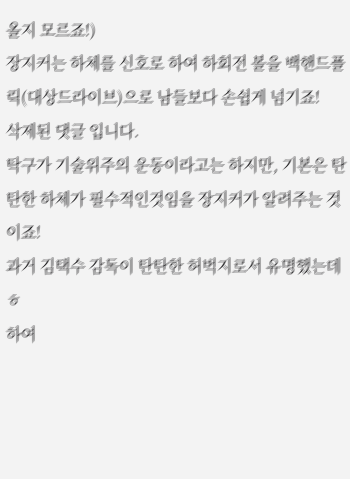올지 모르죠!)
장지커는 하체를 신호로 하여 하회전 볼을 백핸드플릭(대상드라이브)으로 남들보다 손쉽게 넘기죠!
삭제된 댓글 입니다.
탁구가 기술위주의 운동이라고는 하지만, 기본은 탄탄한 하체가 필수적인것임을 장지커가 알려주는 것이죠!
과거 김택수 감독이 탄탄한 허벅지로서 유명했는데ㅎ
하여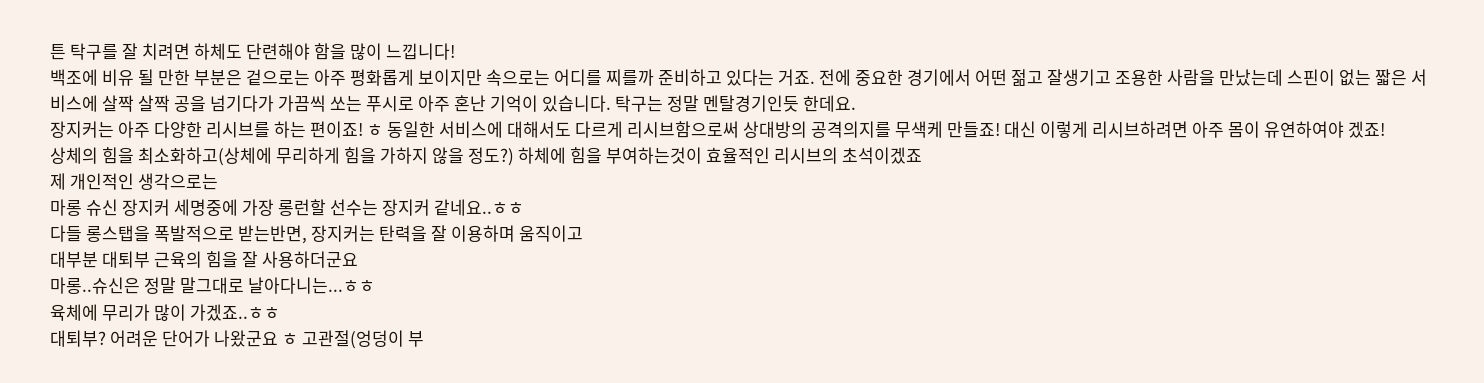튼 탁구를 잘 치려면 하체도 단련해야 함을 많이 느낍니다!
백조에 비유 될 만한 부분은 겉으로는 아주 평화롭게 보이지만 속으로는 어디를 찌를까 준비하고 있다는 거죠. 전에 중요한 경기에서 어떤 젊고 잘생기고 조용한 사람을 만났는데 스핀이 없는 짧은 서비스에 살짝 살짝 공을 넘기다가 가끔씩 쏘는 푸시로 아주 혼난 기억이 있습니다. 탁구는 정말 멘탈경기인듯 한데요.
장지커는 아주 다양한 리시브를 하는 편이죠! ㅎ 동일한 서비스에 대해서도 다르게 리시브함으로써 상대방의 공격의지를 무색케 만들죠! 대신 이렇게 리시브하려면 아주 몸이 유연하여야 겠죠!
상체의 힘을 최소화하고(상체에 무리하게 힘을 가하지 않을 정도?) 하체에 힘을 부여하는것이 효율적인 리시브의 초석이겠죠
제 개인적인 생각으로는
마롱 슈신 장지커 세명중에 가장 롱런할 선수는 장지커 같네요..ㅎㅎ
다들 롱스탭을 폭발적으로 받는반면, 장지커는 탄력을 잘 이용하며 움직이고
대부분 대퇴부 근육의 힘을 잘 사용하더군요
마롱..슈신은 정말 말그대로 날아다니는...ㅎㅎ
육체에 무리가 많이 가겠죠..ㅎㅎ
대퇴부? 어려운 단어가 나왔군요 ㅎ 고관절(엉덩이 부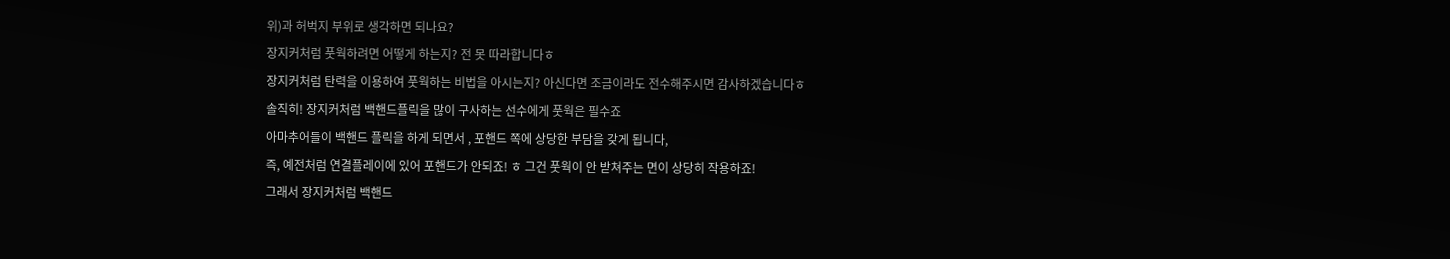위)과 허벅지 부위로 생각하면 되나요?
장지커처럼 풋웍하려면 어떻게 하는지? 전 못 따라합니다ㅎ
장지커처럼 탄력을 이용하여 풋웍하는 비법을 아시는지? 아신다면 조금이라도 전수해주시면 감사하겠습니다ㅎ
솔직히! 장지커처럼 백핸드플릭을 많이 구사하는 선수에게 풋웍은 필수죠
아마추어들이 백핸드 플릭을 하게 되면서 , 포핸드 쪽에 상당한 부담을 갖게 됩니다,
즉, 예전처럼 연결플레이에 있어 포핸드가 안되죠! ㅎ 그건 풋웍이 안 받쳐주는 면이 상당히 작용하죠!
그래서 장지커처럼 백핸드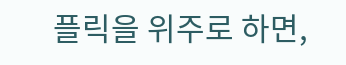플릭을 위주로 하면,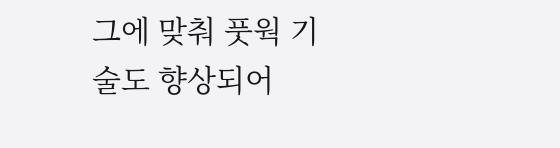그에 맞춰 풋웍 기술도 향상되어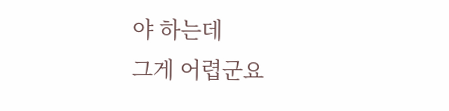야 하는데
그게 어렵군요